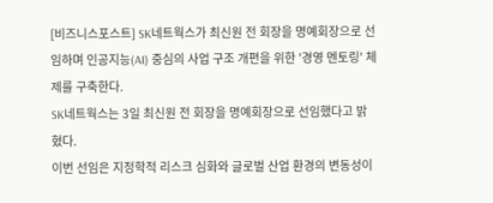[비즈니스포스트] SK네트웍스가 최신원 전 회장을 명예회장으로 선임하며 인공지능(AI) 중심의 사업 구조 개편을 위한 '경영 멘토링' 체제를 구축한다.
SK네트웍스는 3일 최신원 전 회장을 명예회장으로 선임했다고 밝혔다.
이번 선임은 지정학적 리스크 심화와 글로벌 산업 환경의 변동성이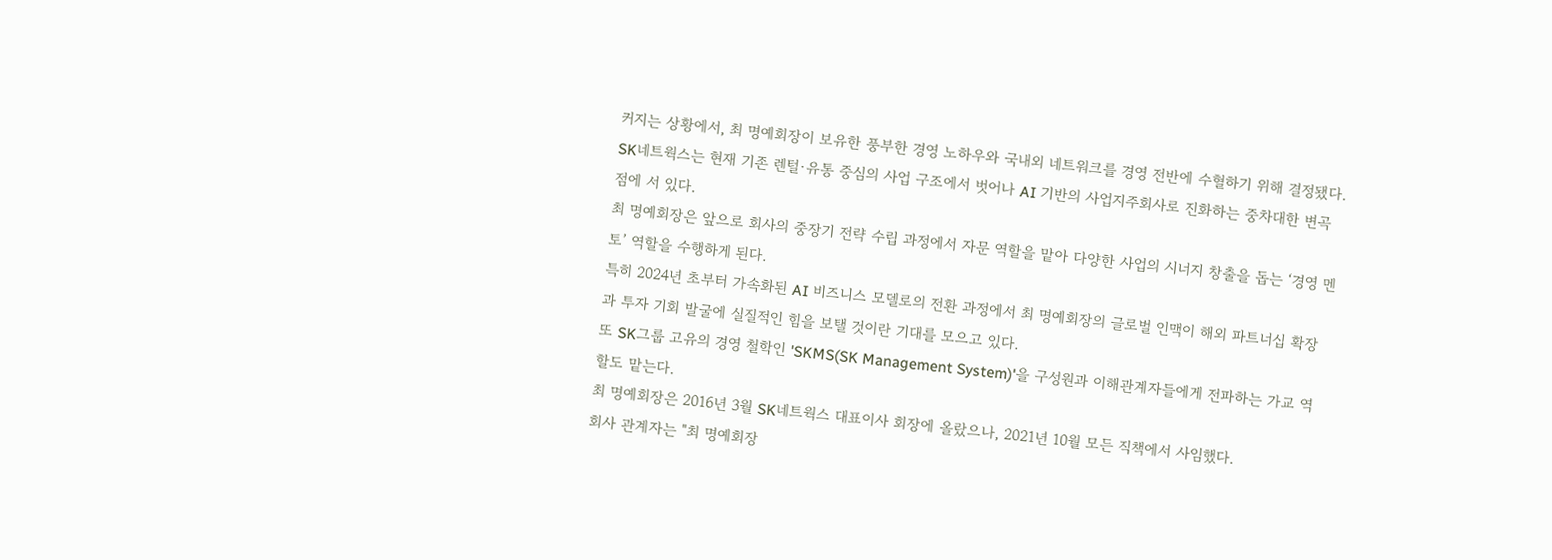커지는 상황에서, 최 명예회장이 보유한 풍부한 경영 노하우와 국내외 네트워크를 경영 전반에 수혈하기 위해 결정됐다.
SK네트웍스는 현재 기존 렌털·유통 중심의 사업 구조에서 벗어나 AI 기반의 사업지주회사로 진화하는 중차대한 변곡점에 서 있다.
최 명예회장은 앞으로 회사의 중장기 전략 수립 과정에서 자문 역할을 맡아 다양한 사업의 시너지 창출을 돕는 ‘경영 멘토’ 역할을 수행하게 된다.
특히 2024년 초부터 가속화된 AI 비즈니스 모델로의 전환 과정에서 최 명예회장의 글로벌 인맥이 해외 파트너십 확장과 투자 기회 발굴에 실질적인 힘을 보탤 것이란 기대를 모으고 있다.
또 SK그룹 고유의 경영 철학인 'SKMS(SK Management System)'을 구성원과 이해관계자들에게 전파하는 가교 역할도 맡는다.
최 명예회장은 2016년 3월 SK네트웍스 대표이사 회장에 올랐으나, 2021년 10월 모든 직책에서 사임했다.
회사 관계자는 "최 명예회장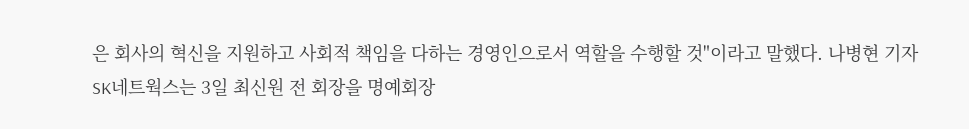은 회사의 혁신을 지원하고 사회적 책임을 다하는 경영인으로서 역할을 수행할 것"이라고 말했다. 나병현 기자
SK네트웍스는 3일 최신원 전 회장을 명예회장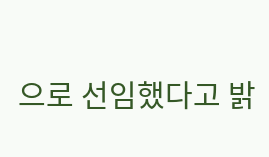으로 선임했다고 밝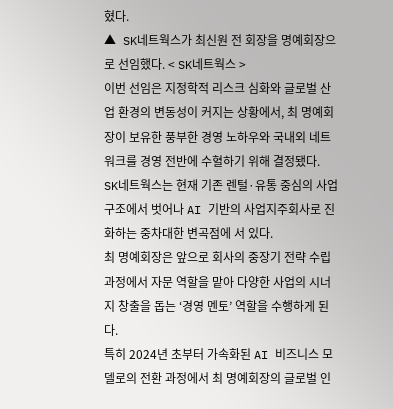혔다.
▲ SK네트웍스가 최신원 전 회장을 명예회장으로 선임했다. < SK네트웍스 >
이번 선임은 지정학적 리스크 심화와 글로벌 산업 환경의 변동성이 커지는 상황에서, 최 명예회장이 보유한 풍부한 경영 노하우와 국내외 네트워크를 경영 전반에 수혈하기 위해 결정됐다.
SK네트웍스는 현재 기존 렌털·유통 중심의 사업 구조에서 벗어나 AI 기반의 사업지주회사로 진화하는 중차대한 변곡점에 서 있다.
최 명예회장은 앞으로 회사의 중장기 전략 수립 과정에서 자문 역할을 맡아 다양한 사업의 시너지 창출을 돕는 ‘경영 멘토’ 역할을 수행하게 된다.
특히 2024년 초부터 가속화된 AI 비즈니스 모델로의 전환 과정에서 최 명예회장의 글로벌 인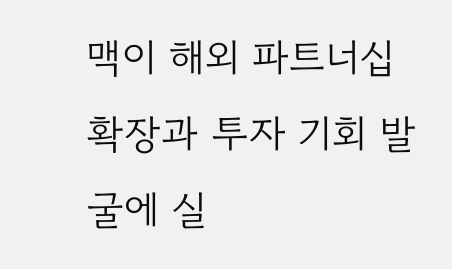맥이 해외 파트너십 확장과 투자 기회 발굴에 실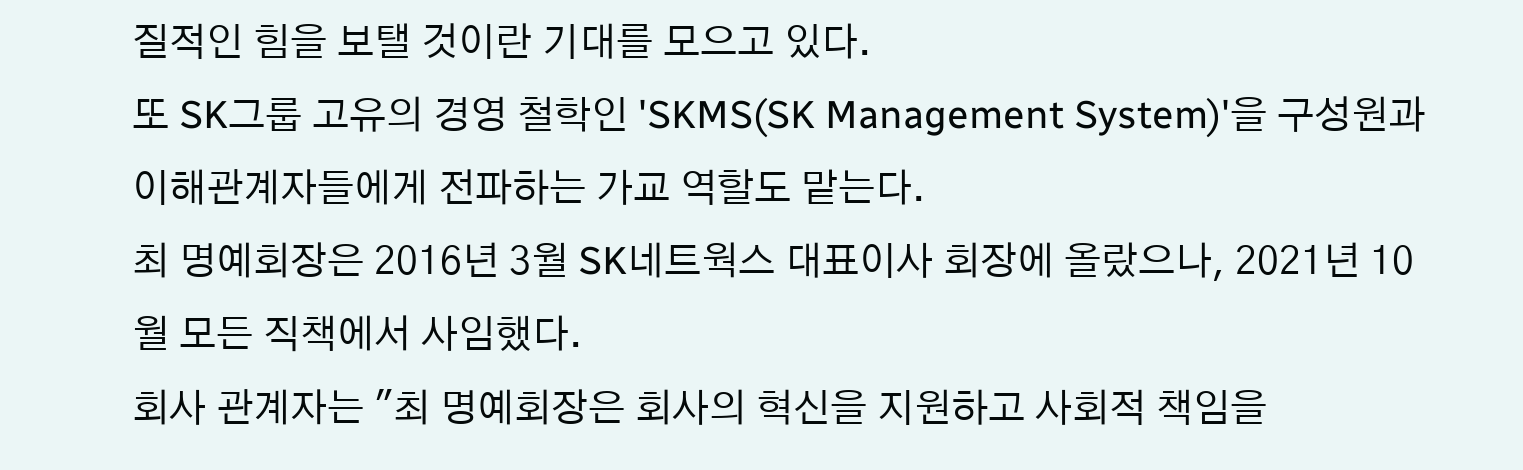질적인 힘을 보탤 것이란 기대를 모으고 있다.
또 SK그룹 고유의 경영 철학인 'SKMS(SK Management System)'을 구성원과 이해관계자들에게 전파하는 가교 역할도 맡는다.
최 명예회장은 2016년 3월 SK네트웍스 대표이사 회장에 올랐으나, 2021년 10월 모든 직책에서 사임했다.
회사 관계자는 "최 명예회장은 회사의 혁신을 지원하고 사회적 책임을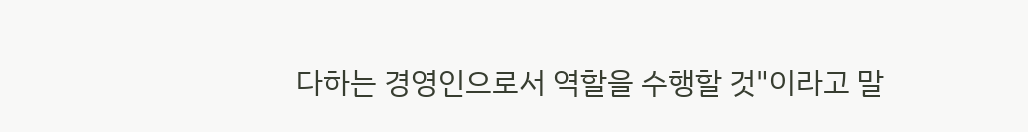다하는 경영인으로서 역할을 수행할 것"이라고 말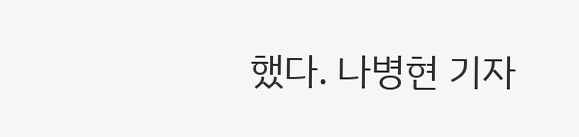했다. 나병현 기자